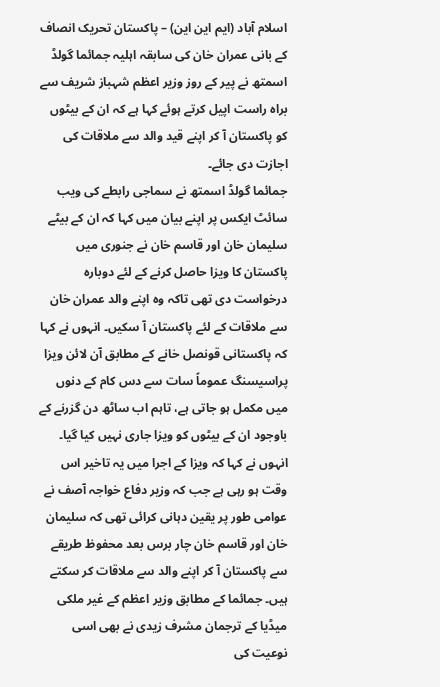اسلام آباد (ایم این این) – پاکستان تحریک انصاف کے بانی عمران خان کی سابقہ اہلیہ جمائما گولڈ اسمتھ نے پیر کے روز وزیر اعظم شہباز شریف سے براہ راست اپیل کرتے ہوئے کہا ہے کہ ان کے بیٹوں کو پاکستان آ کر اپنے قید والد سے ملاقات کی اجازت دی جائے۔
جمائما گولڈ اسمتھ نے سماجی رابطے کی ویب سائٹ ایکس پر اپنے بیان میں کہا کہ ان کے بیٹے سلیمان خان اور قاسم خان نے جنوری میں پاکستان کا ویزا حاصل کرنے کے لئے دوبارہ درخواست دی تھی تاکہ وہ اپنے والد عمران خان سے ملاقات کے لئے پاکستان آ سکیں۔ انہوں نے کہا کہ پاکستانی قونصل خانے کے مطابق آن لائن ویزا پراسیسنگ عموماً سات سے دس کام کے دنوں میں مکمل ہو جاتی ہے، تاہم اب ساٹھ دن گزرنے کے باوجود ان کے بیٹوں کو ویزا جاری نہیں کیا گیا۔
انہوں نے کہا کہ ویزا کے اجرا میں یہ تاخیر اس وقت ہو رہی ہے جب کہ وزیر دفاع خواجہ آصف نے عوامی طور پر یقین دہانی کرائی تھی کہ سلیمان خان اور قاسم خان چار برس بعد محفوظ طریقے سے پاکستان آ کر اپنے والد سے ملاقات کر سکتے ہیں۔ جمائما کے مطابق وزیر اعظم کے غیر ملکی میڈیا کے ترجمان مشرف زیدی نے بھی اسی نوعیت کی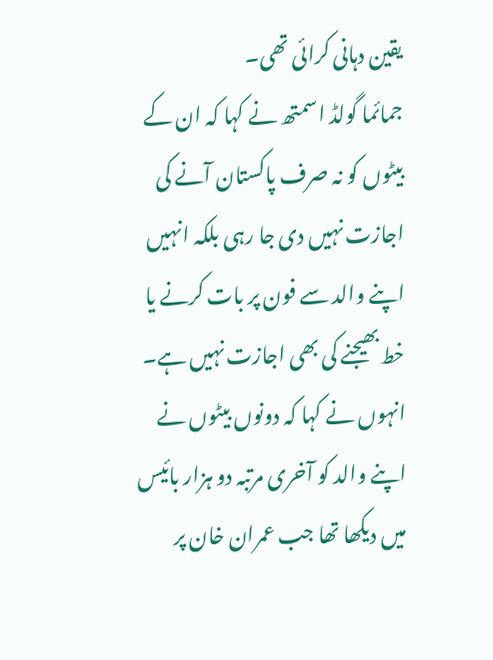یقین دہانی کرائی تھی۔
جمائما گولڈ اسمتھ نے کہا کہ ان کے بیٹوں کو نہ صرف پاکستان آنے کی اجازت نہیں دی جا رہی بلکہ انہیں اپنے والد سے فون پر بات کرنے یا خط بھیجنے کی بھی اجازت نہیں ہے۔ انہوں نے کہا کہ دونوں بیٹوں نے اپنے والد کو آخری مرتبہ دو ہزار بائیس میں دیکھا تھا جب عمران خان پر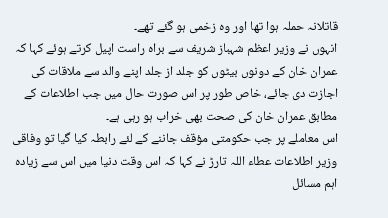قاتلانہ حملہ ہوا تھا اور وہ زخمی ہو گئے تھے۔
انہوں نے وزیر اعظم شہباز شریف سے براہ راست اپیل کرتے ہوئے کہا کہ عمران خان کے دونوں بیٹوں کو جلد از جلد اپنے والد سے ملاقات کی اجازت دی جائے، خاص طور پر اس صورت حال میں جب اطلاعات کے مطابق عمران خان کی صحت بھی خراب ہو رہی ہے۔
اس معاملے پر جب حکومتی مؤقف جاننے کے لئے رابطہ کیا گیا تو وفاقی وزیر اطلاعات عطاء اللہ تارڑ نے کہا کہ اس وقت دنیا میں اس سے زیادہ اہم مسائل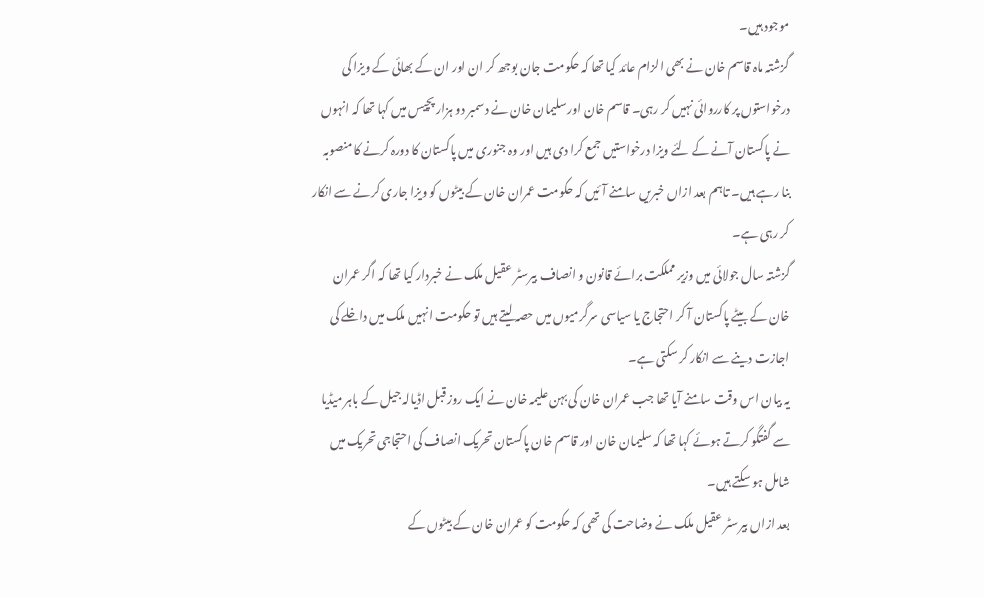موجود ہیں۔
گزشتہ ماہ قاسم خان نے بھی الزام عائد کیا تھا کہ حکومت جان بوجھ کر ان اور ان کے بھائی کے ویزا کی درخواستوں پر کارروائی نہیں کر رہی۔ قاسم خان اور سلیمان خان نے دسمبر دو ہزار پچیس میں کہا تھا کہ انہوں نے پاکستان آنے کے لئے ویزا درخواستیں جمع کرا دی ہیں اور وہ جنوری میں پاکستان کا دورہ کرنے کا منصوبہ بنا رہے ہیں۔ تاہم بعد ازاں خبریں سامنے آئیں کہ حکومت عمران خان کے بیٹوں کو ویزا جاری کرنے سے انکار کر رہی ہے۔
گزشتہ سال جولائی میں وزیر مملکت برائے قانون و انصاف بیرسٹر عقیل ملک نے خبردار کیا تھا کہ اگر عمران خان کے بیٹے پاکستان آ کر احتجاج یا سیاسی سرگرمیوں میں حصہ لیتے ہیں تو حکومت انہیں ملک میں داخلے کی اجازت دینے سے انکار کر سکتی ہے۔
یہ بیان اس وقت سامنے آیا تھا جب عمران خان کی بہن علیمہ خان نے ایک روز قبل اڈیالہ جیل کے باہر میڈیا سے گفتگو کرتے ہوئے کہا تھا کہ سلیمان خان اور قاسم خان پاکستان تحریک انصاف کی احتجاجی تحریک میں شامل ہو سکتے ہیں۔
بعد ازاں بیرسٹر عقیل ملک نے وضاحت کی تھی کہ حکومت کو عمران خان کے بیٹوں کے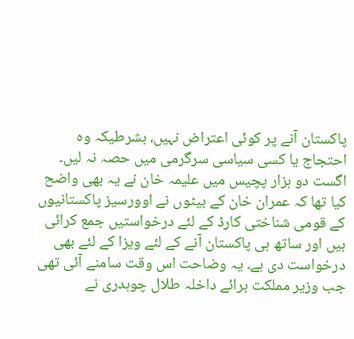پاکستان آنے پر کوئی اعتراض نہیں، بشرطیکہ وہ احتجاج یا کسی سیاسی سرگرمی میں حصہ نہ لیں۔
اگست دو ہزار پچیس میں علیمہ خان نے یہ بھی واضح کیا تھا کہ عمران خان کے بیٹوں نے اوورسیز پاکستانیوں کے قومی شناختی کارڈ کے لئے درخواستیں جمع کرائی ہیں اور ساتھ ہی پاکستان آنے کے لئے ویزا کے لئے بھی درخواست دی ہے۔ یہ وضاحت اس وقت سامنے آئی تھی جب وزیر مملکت برائے داخلہ طلال چوہدری نے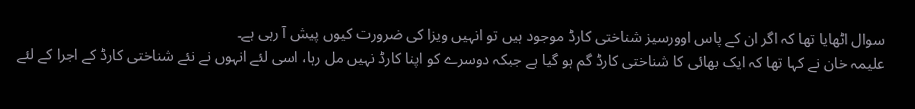سوال اٹھایا تھا کہ اگر ان کے پاس اوورسیز شناختی کارڈ موجود ہیں تو انہیں ویزا کی ضرورت کیوں پیش آ رہی ہے۔
علیمہ خان نے کہا تھا کہ ایک بھائی کا شناختی کارڈ گم ہو گیا ہے جبکہ دوسرے کو اپنا کارڈ نہیں مل رہا، اسی لئے انہوں نے نئے شناختی کارڈ کے اجرا کے لئے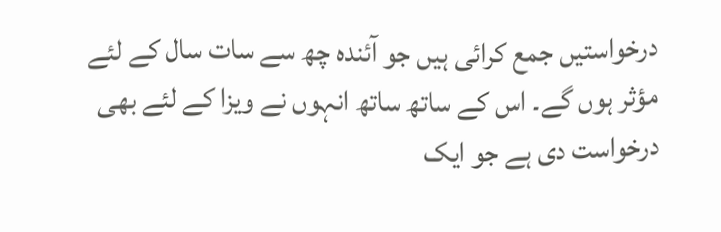درخواستیں جمع کرائی ہیں جو آئندہ چھ سے سات سال کے لئے مؤثر ہوں گے۔ اس کے ساتھ ساتھ انہوں نے ویزا کے لئے بھی درخواست دی ہے جو ایک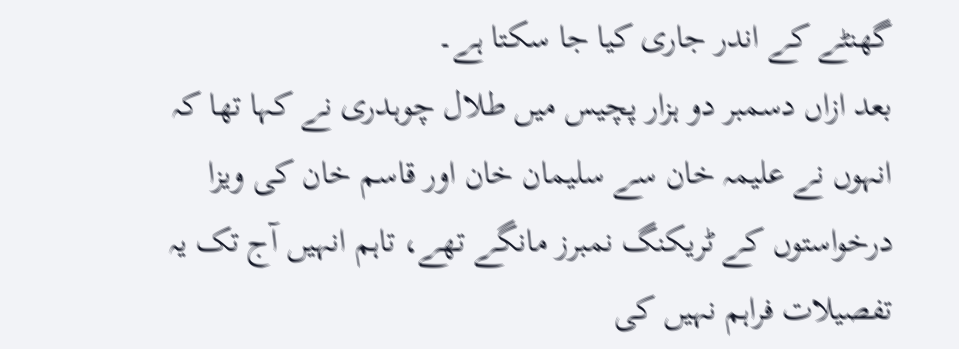گھنٹے کے اندر جاری کیا جا سکتا ہے۔
بعد ازاں دسمبر دو ہزار پچیس میں طلال چوہدری نے کہا تھا کہ انہوں نے علیمہ خان سے سلیمان خان اور قاسم خان کی ویزا درخواستوں کے ٹریکنگ نمبرز مانگے تھے، تاہم انہیں آج تک یہ تفصیلات فراہم نہیں کی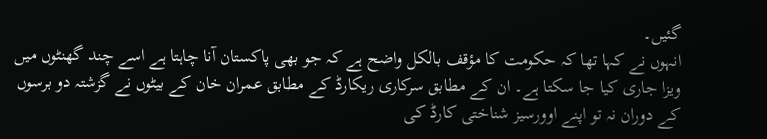گئیں۔
انہوں نے کہا تھا کہ حکومت کا مؤقف بالکل واضح ہے کہ جو بھی پاکستان آنا چاہتا ہے اسے چند گھنٹوں میں ویزا جاری کیا جا سکتا ہے۔ ان کے مطابق سرکاری ریکارڈ کے مطابق عمران خان کے بیٹوں نے گزشتہ دو برسوں کے دوران نہ تو اپنے اوورسیز شناختی کارڈ کی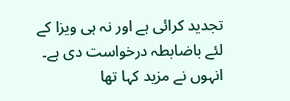تجدید کرائی ہے اور نہ ہی ویزا کے لئے باضابطہ درخواست دی ہے۔
انہوں نے مزید کہا تھا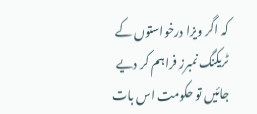کہ اگر ویزا درخواستوں کے ٹریکنگ نمبرز فراہم کر دیے جائیں تو حکومت اس بات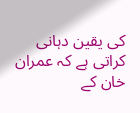کی یقین دہانی کراتی ہے کہ عمران خان کے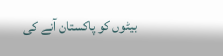بیٹوں کو پاکستان آنے کی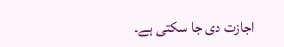اجازت دی جا سکتی ہے۔